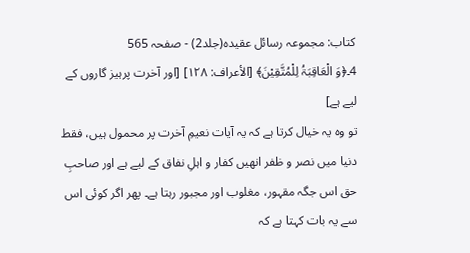کتاب: مجموعہ رسائل عقیدہ(جلد2) - صفحہ 565
4۔﴿وَ الْعَاقِبَۃُ لِلْمُتَّقِیْنَ﴾ [الأعراف: ۱۲۸] [اور آخرت پرہیز گاروں کے لیے ہے]
تو وہ یہ خیال کرتا ہے کہ یہ آیات نعیمِ آخرت پر محمول ہیں، فقط دنیا میں نصر و ظفر انھیں کفار و اہلِ نفاق کے لیے ہے اور صاحبِ حق اس جگہ مقہور، مغلوب اور مجبور رہتا ہے۔ پھر اگر کوئی اس سے یہ بات کہتا ہے کہ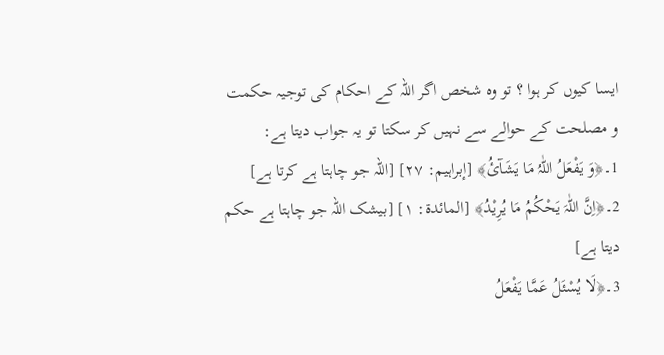ایسا کیوں کر ہوا ؟ تو وہ شخص اگر اللہ کے احکام کی توجیہ حکمت و مصلحت کے حوالے سے نہیں کر سکتا تو یہ جواب دیتا ہے:
1۔﴿وَ یَفْعَلُ اللّٰہُ مَا یَشَآئُ﴾ [إبراہیم: ۲۷] [اللہ جو چاہتا ہے کرتا ہے]
2۔﴿اِنَّ اللّٰہَ یَحْکُمُ مَا یُرِیْدُ﴾ [المائدۃ: ۱] [بیشک اللہ جو چاہتا ہے حکم دیتا ہے]
3۔﴿لَا یُسْئَلُ عَمَّا یَفْعَلُ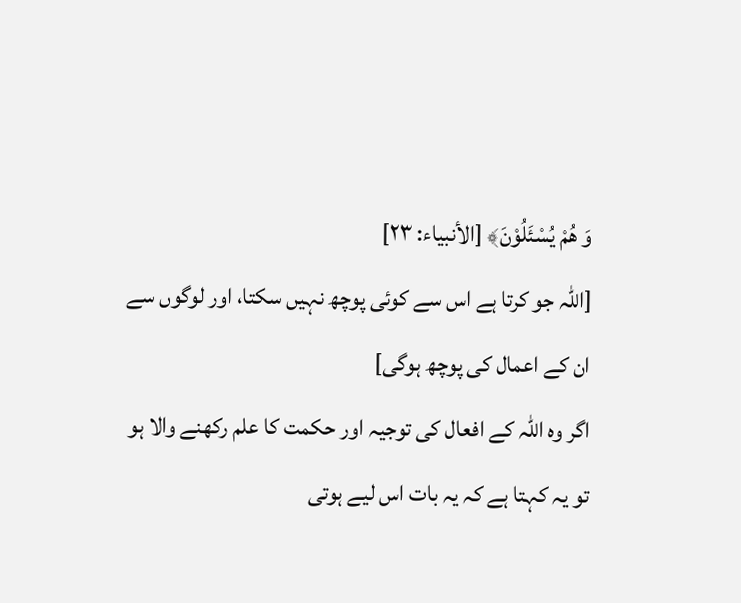وَ ھُمْ یُسْئَلُوْنَ﴾ [الأنبیاء: ۲۳]
[اللہ جو کرتا ہے اس سے کوئی پوچھ نہیں سکتا، اور لوگوں سے ان کے اعمال کی پوچھ ہوگی]
اگر وہ اللہ کے افعال کی توجیہ اور حکمت کا علم رکھنے والا ہو تو یہ کہتا ہے کہ یہ بات اس لیے ہوتی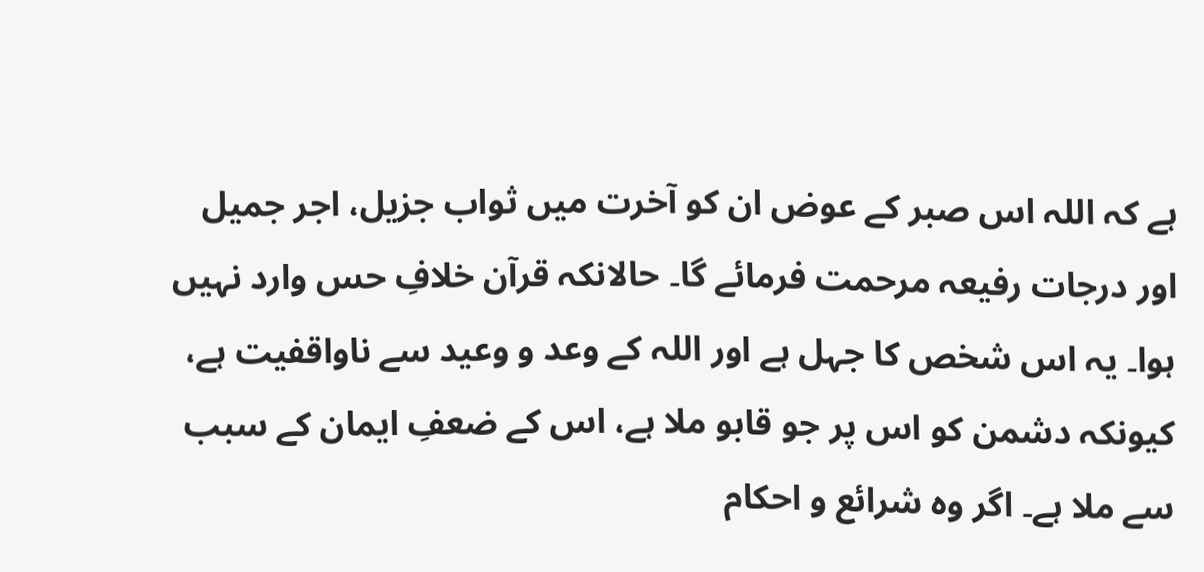ہے کہ اللہ اس صبر کے عوض ان کو آخرت میں ثواب جزیل، اجر جمیل اور درجات رفیعہ مرحمت فرمائے گا۔ حالانکہ قرآن خلافِ حس وارد نہیں ہوا۔ یہ اس شخص کا جہل ہے اور اللہ کے وعد و وعید سے ناواقفیت ہے، کیونکہ دشمن کو اس پر جو قابو ملا ہے، اس کے ضعفِ ایمان کے سبب سے ملا ہے۔ اگر وہ شرائع و احکام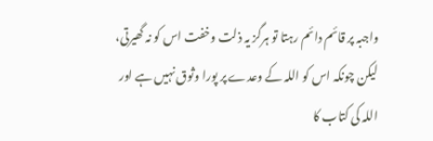واجبہ پر قائم دائم رہتا تو ہرگز یہ ذلت وخفت اس کو نہ گھیرتی، لیکن چونکہ اس کو اللہ کے وعدے پر پورا وثوق نہیں ہے اور اللہ کی کتاب کا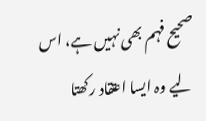صحیح فہم بھی نہیں ہے، اس لیے وہ ایسا اعتقاد رکھتا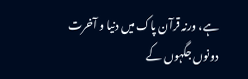ہے، ورنہ قرآن پاک میں دنیا و آخرت دونوں جگہوں کے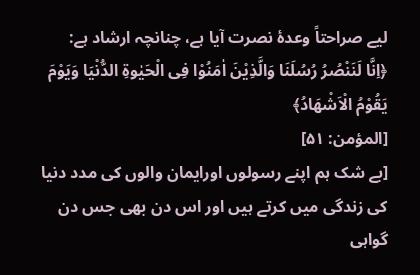لیے صراحتاً وعدۂ نصرت آیا ہے، چنانچہ ارشاد ہے:
﴿اِنَّا لَنَنْصُرُ رُسُلَنَا وَالَّذِیْنَ اٰمَنُوْا فِی الْحَیٰوۃِ الدُّنْیَا وَیَوْمَ یَقُوْمُ الْاَشْھَادُ﴾
[المؤمن: ۵۱]
[بے شک ہم اپنے رسولوں اورایمان والوں کی مدد دنیا کی زندگی میں کرتے ہیں اور اس دن بھی جس دن گواہی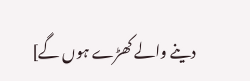دینے والے کھڑے ہوں گے]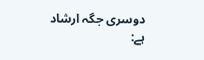دوسری جگہ ارشاد ہے: